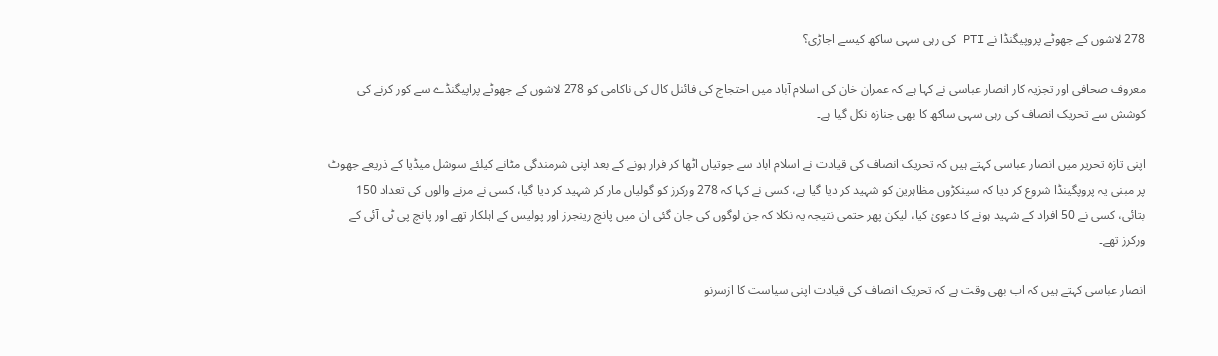278 لاشوں کے جھوٹے پروپیگنڈا نے PTI کی رہی سہی ساکھ کیسے اجاڑی؟

معروف صحافی اور تجزیہ کار انصار عباسی نے کہا ہے کہ عمران خان کی اسلام آباد میں احتجاج کی فائنل کال کی ناکامی کو 278 لاشوں کے جھوٹے پراپیگنڈے سے کور کرنے کی کوشش سے تحریک انصاف کی رہی سہی ساکھ کا بھی جنازہ نکل گیا ہے۔

اپنی تازہ تحریر میں انصار عباسی کہتے ہیں کہ تحریک انصاف کی قیادت نے اسلام اباد سے جوتیاں اٹھا کر فرار ہونے کے بعد اپنی شرمندگی مٹانے کیلئے سوشل میڈیا کے ذریعے جھوٹ پر مبنی یہ پروپگینڈا شروع کر دیا کہ سینکڑوں مظاہرین کو شہید کر دیا گیا ہے، کسی نے کہا کہ 278 ورکرز کو گولیاں مار کر شہید کر دیا گیا، کسی نے مرنے والوں کی تعداد 150 بتائی، کسی نے 50 افراد کے شہید ہونے کا دعویٰ کیا، لیکن پھر حتمی نتیجہ یہ نکلا کہ جن لوگوں کی جان گئی ان میں پانچ رینجرز اور پولیس کے اہلکار تھے اور پانچ پی ٹی آئی کے ورکرز تھے۔

انصار عباسی کہتے ہیں کہ اب بھی وقت ہے کہ تحریک انصاف کی قیادت اپنی سیاست کا ازسرنو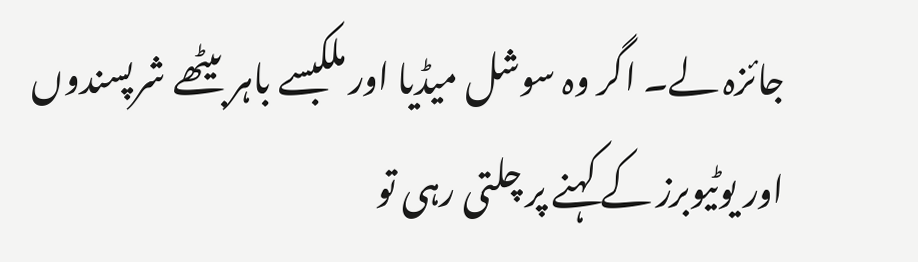جائزہ لے۔ اگر وہ سوشل میڈیا اور ملکبسے باہر بیٹھے شرپسندوں اور یوٹیوبرز کے کہنے پر چلتی رہی تو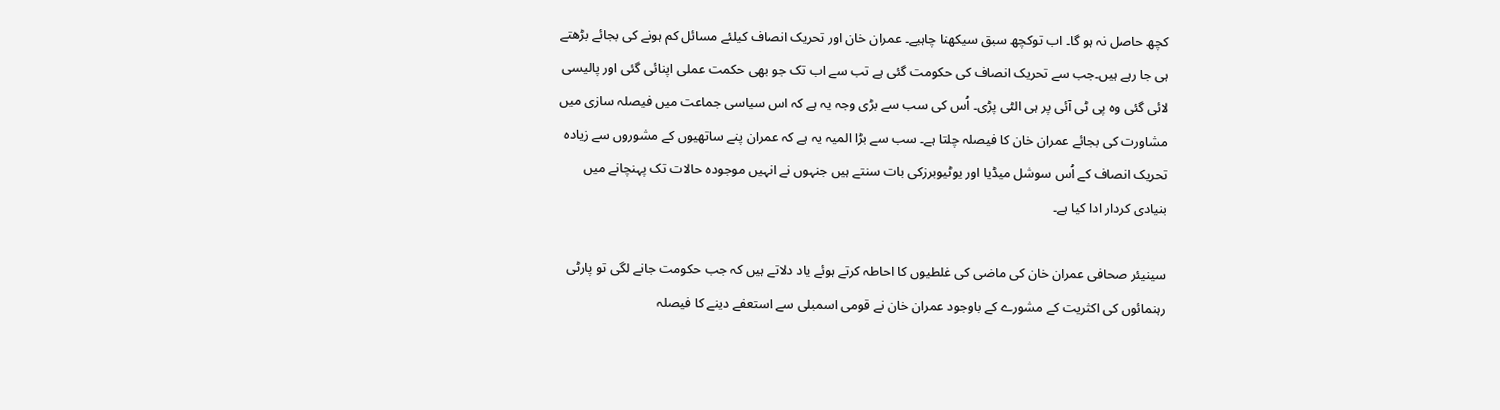کچھ حاصل نہ ہو گا۔ اب توکچھ سبق سیکھنا چاہیے۔ عمران خان اور تحریک انصاف کیلئے مسائل کم ہونے کی بجائے بڑھتے ہی جا رہے ہیں۔جب سے تحریک انصاف کی حکومت گئی ہے تب سے اب تک جو بھی حکمت عملی اپنائی گئی اور پالیسی لائی گئی وہ پی ٹی آئی پر ہی الٹی پڑی۔ اُس کی سب سے بڑی وجہ یہ ہے کہ اس سیاسی جماعت میں فیصلہ سازی میں مشاورت کی بجائے عمران خان کا فیصلہ چلتا ہے۔ سب سے بڑا المیہ یہ ہے کہ عمران پنے ساتھیوں کے مشوروں سے زیادہ تحریک انصاف کے اُس سوشل میڈیا اور یوٹیوبرزکی بات سنتے ہیں جنہوں نے انہیں موجودہ حالات تک پہنچانے میں بنیادی کردار ادا کیا ہے۔

سینیئر صحافی عمران خان کی ماضی کی غلطیوں کا احاطہ کرتے ہوئے یاد دلاتے ہیں کہ جب حکومت جانے لگی تو پارٹی رہنمائوں کی اکثریت کے مشورے کے باوجود عمران خان نے قومی اسمبلی سے استعفے دینے کا فیصلہ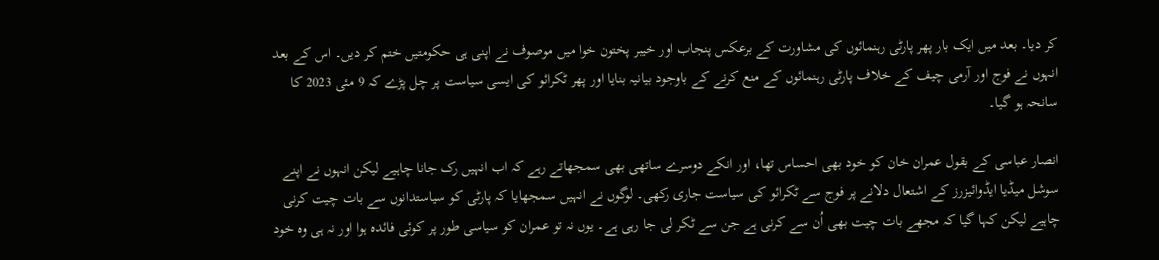کر دیا۔ بعد میں ایک بار پھر پارٹی رہنمائوں کی مشاورت کے برعکس پنجاب اور خیبر پختون خوا میں موصوف نے اپنی ہی حکومتیں ختم کر دیں۔ اس کے بعد انہوں نے فوج اور آرمی چیف کے خلاف پارٹی رہنمائوں کے منع کرنے کے باوجود بیانیہ بنایا اور پھر ٹکرائو کی ایسی سیاست پر چل پڑے کہ 9 مئی 2023 کا سانحہ ہو گیا۔

انصار عباسی کے بقول عمران خان کو خود بھی احساس تھا، اور انکے دوسرے ساتھی بھی سمجھاتے رہے کہ اب انہیں رک جانا چاہیے لیکن انہوں نے اپنے سوشل میڈیا ایڈوائیزرز کے اشتعال دلانے پر فوج سے ٹکرائو کی سیاست جاری رکھی۔ لوگوں نے انہیں سمجھایا کہ پارٹی کو سیاستدانوں سے بات چیت کرنی چاہیے لیکن کہا گیا کہ مجھے بات چیت بھی اُن سے کرنی ہے جن سے ٹکر لی جا رہی ہے۔ یوں نہ تو عمران کو سیاسی طور پر کوئی فائدہ ہوا اور نہ ہی وہ خود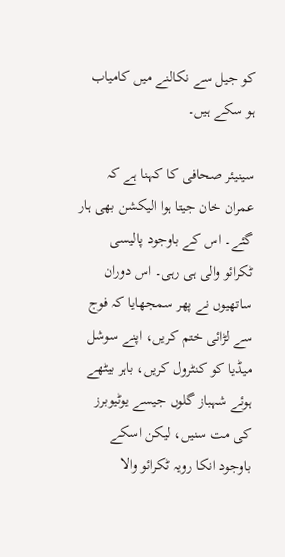کو جیل سے نکالنے میں کامیاب ہو سکے ہیں۔

سینیئر صحافی کا کہنا ہے کہ عمران خان جیتا ہوا الیکشن بھی ہار گئے۔ اس کے باوجود پالیسی ٹکرائو والی ہی رہی۔ اس دوران ساتھیوں نے پھر سمجھایا کہ فوج سے لڑائی ختم کریں، اپنے سوشل میڈیا کو کنٹرول کریں، باہر بیٹھے ہوئے شہباز گلوں جیسے یوٹیوبرز کی مت سنیں، لیکن اسکے باوجود انکا رویہ ٹکرائو والا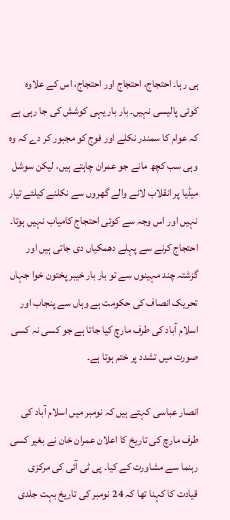ہی رہا۔ احتجاج، احتجاج اور احتجاج، اس کے علاوہ کوئی پالیسی نہیں۔ بار بار یہی کوشش کی جا رہی ہے کہ عوام کا سمندر نکلے اور فوج کو مجبور کر دے کہ وہ وہی سب کچھ مانے جو عمران چاہتے ہیں، لیکن سوشل میڈیا پر انقلاب لانے والے گھروں سے نکلنے کیلئے تیار نہیں اور اس وجہ سے کوئی احتجاج کامیاب نہیں ہوتا۔ احتجاج کرنے سے پہلے دھمکیاں دی جاتی ہیں اور گزشتہ چند مہینوں سے تو بار بار خیبر پختون خوا جہاں تحریک انصاف کی حکومت ہے وہاں سے پنجاب اور اسلام آباد کی طرف مارچ کیا جاتا ہے جو کسی نہ کسی صورت میں تشدد پر ختم ہوتا ہے۔

انصار عباسی کہتے ہیں کہ نومبر میں اسلام آباد کی طرف مارچ کی تاریخ کا اعلان عمران خان نے بغیر کسی رہنما سے مشاورت کے کیا۔ پی ٹی آئی کی مرکزی قیادت کا کہنا تھا کہ 24 نومبر کی تاریخ بہت جلدی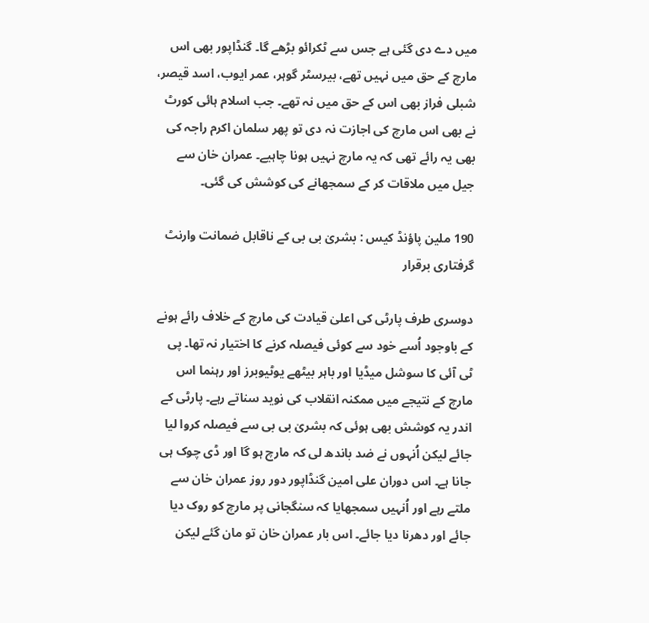میں دے دی گئی ہے جس سے ٹکرائو بڑھے گا۔ گنڈاپور بھی اس مارچ کے حق میں نہیں تھے، بیرسٹر گوہر، عمر ایوب، اسد قیصر، شبلی فراز بھی اس کے حق میں نہ تھے۔ جب اسلام ہائی کورٹ نے بھی اس مارچ کی اجازت نہ دی تو پھر سلمان اکرم راجہ کی بھی یہ رائے تھی کہ یہ مارچ نہیں ہونا چاہیے۔ عمران خان سے جیل میں ملاقات کر کے سمجھانے کی کوشش کی گئی۔

190 ملین پاؤنڈ کیس : بشریٰ بی بی کے ناقابل ضمانت وارنٹ گرفتاری برقرار

دوسری طرف پارٹی کی اعلیٰ قیادت کی مارچ کے خلاف رائے ہونے کے باوجود اُسے خود سے کوئی فیصلہ کرنے کا اختیار نہ تھا۔ پی ٹی آئی کا سوشل میڈیا اور باہر بیٹھے یوٹیوبرز اور رہنما اس مارچ کے نتیجے میں ممکنہ انقلاب کی نوید سناتے رہے۔ پارٹی کے اندر یہ کوشش بھی ہوئی کہ بشریٰ بی بی سے فیصلہ کروا لیا جائے لیکن اُنہوں نے ضد باندھ لی کہ مارچ ہو گا اور ڈی چوک ہی جانا ہے۔ اس دوران علی امین گنڈاپور دور روز عمران خان سے ملتے رہے اور اُنہیں سمجھایا کہ سنگجانی پر مارچ کو روک دیا جائے اور دھرنا دیا جائے۔ اس بار عمران خان تو مان گئے لیکن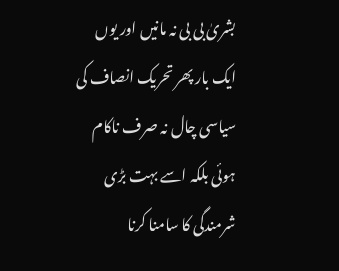بشریٰ بی بی نہ مانیں اور یوں ایک بار پھر تحریک انصاف کی سیاسی چال نہ صرف ناکام ہوئی بلکہ اسے بہت بڑی شرمندگی کا سامنا کرنا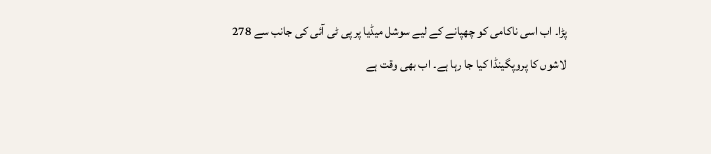پڑا۔ اب اسی ناکامی کو چھپانے کے لیے سوشل میڈیا پر پی ٹی آئی کی جانب سے 278 لاشوں کا پروپگینڈا کیا جا رہا ہے۔ اب بھی وقت ہے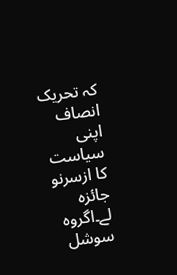کہ تحریک انصاف اپنی سیاست کا ازسرنو جائزہ لے۔اگروہ سوشل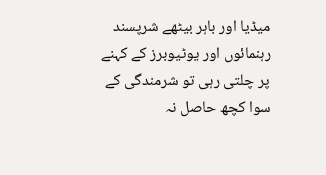میڈیا اور باہر بیٹھے شرپسند رہنمائوں اور یوٹیوبرز کے کہنے پر چلتی رہی تو شرمندگی کے سوا کچھ حاصل نہ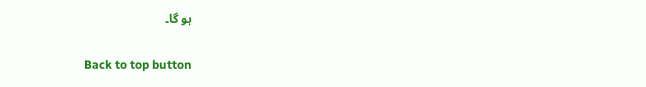ہو گا۔

Back to top button